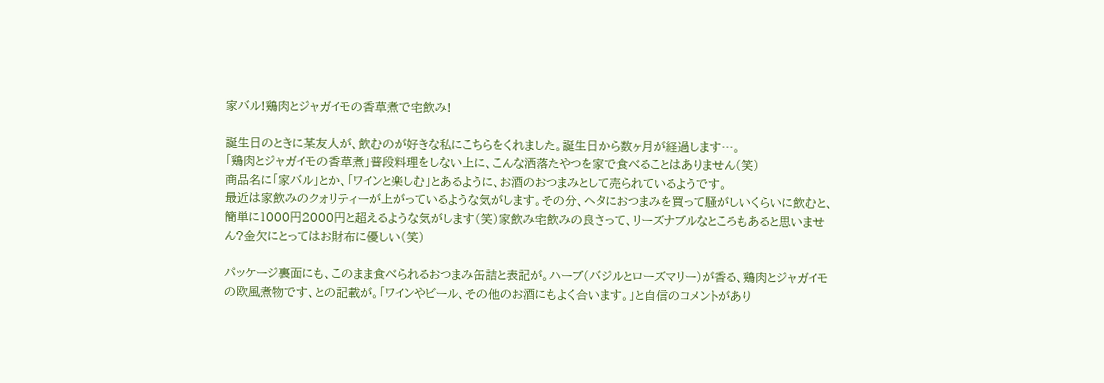家バル!鶏肉とジャガイモの香草煮で宅飲み!

誕生日のときに某友人が、飲むのが好きな私にこちらをくれました。誕生日から数ヶ月が経過します…。
「鶏肉とジャガイモの香草煮」普段料理をしない上に、こんな洒落たやつを家で食べることはありません(笑)
商品名に「家バル」とか、「ワインと楽しむ」とあるように、お酒のおつまみとして売られているようです。
最近は家飲みのクォリティーが上がっているような気がします。その分、ヘタにおつまみを買って騒がしいくらいに飲むと、簡単に1000円2000円と超えるような気がします(笑)家飲み宅飲みの良さって、リーズナブルなところもあると思いません?金欠にとってはお財布に優しい(笑)

パッケージ裏面にも、このまま食べられるおつまみ缶詰と表記が。ハーブ(バジルとローズマリー)が香る、鶏肉とジャガイモの欧風煮物です、との記載が。「ワインやビール、その他のお酒にもよく合います。」と自信のコメントがあり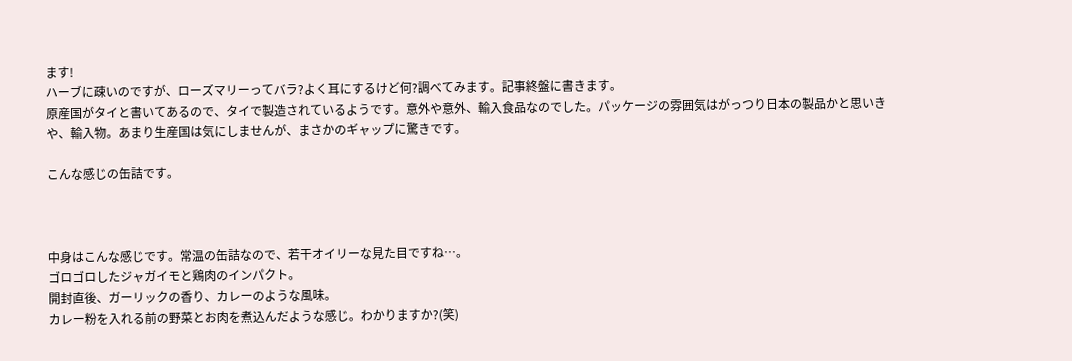ます!
ハーブに疎いのですが、ローズマリーってバラ?よく耳にするけど何?調べてみます。記事終盤に書きます。
原産国がタイと書いてあるので、タイで製造されているようです。意外や意外、輸入食品なのでした。パッケージの雰囲気はがっつり日本の製品かと思いきや、輸入物。あまり生産国は気にしませんが、まさかのギャップに驚きです。

こんな感じの缶詰です。



中身はこんな感じです。常温の缶詰なので、若干オイリーな見た目ですね…。
ゴロゴロしたジャガイモと鶏肉のインパクト。
開封直後、ガーリックの香り、カレーのような風味。
カレー粉を入れる前の野菜とお肉を煮込んだような感じ。わかりますか?(笑)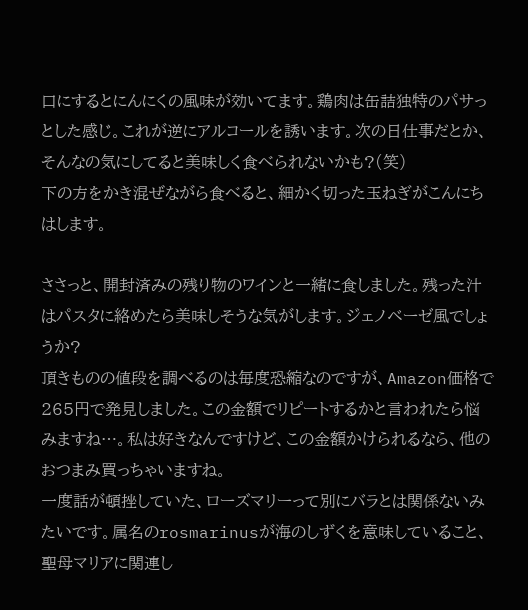口にするとにんにくの風味が効いてます。鶏肉は缶詰独特のパサっとした感じ。これが逆にアルコールを誘います。次の日仕事だとか、そんなの気にしてると美味しく食べられないかも?(笑)
下の方をかき混ぜながら食べると、細かく切った玉ねぎがこんにちはします。

ささっと、開封済みの残り物のワインと一緒に食しました。残った汁はパスタに絡めたら美味しそうな気がします。ジェノベーゼ風でしょうか?
頂きものの値段を調べるのは毎度恐縮なのですが、Amazon価格で265円で発見しました。この金額でリピートするかと言われたら悩みますね…。私は好きなんですけど、この金額かけられるなら、他のおつまみ買っちゃいますね。
一度話が頓挫していた、ローズマリーって別にバラとは関係ないみたいです。属名のrosmarinusが海のしずくを意味していること、聖母マリアに関連し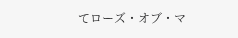てローズ・オブ・マ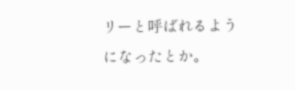リーと呼ばれるようになったとか。